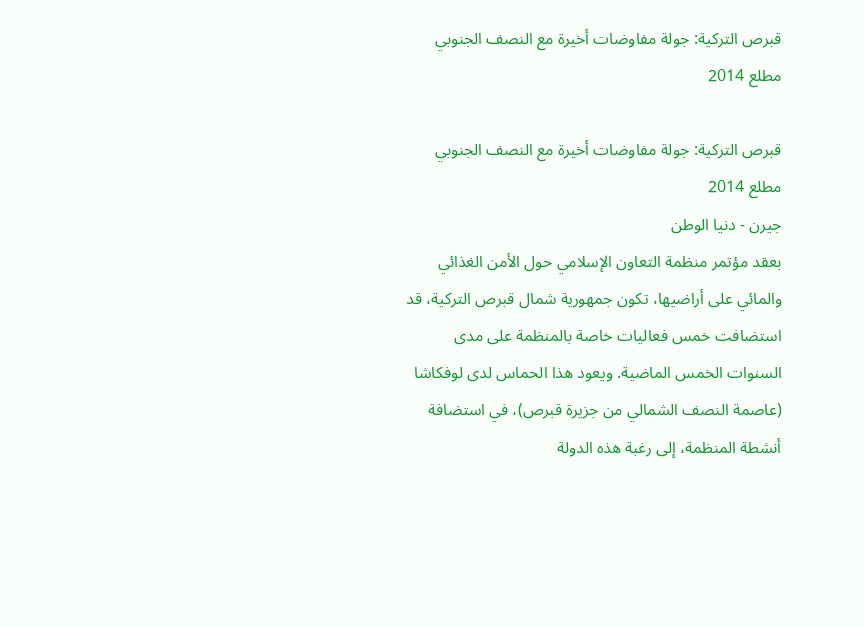قبرص التركية: جولة مفاوضات أخيرة مع النصف الجنوبي مطلع 2014

قبرص التركية: جولة مفاوضات أخيرة مع النصف الجنوبي مطلع 2014
جيرن - دنيا الوطن
بعقد مؤتمر منظمة التعاون الإسلامي حول الأمن الغذائي والمائي على أراضيها، تكون جمهورية شمال قبرص التركية، قد استضافت خمس فعاليات خاصة بالمنظمة على مدى السنوات الخمس الماضية. ويعود هذا الحماس لدى لوفكاشا (عاصمة النصف الشمالي من جزيرة قبرص)، في استضافة أنشطة المنظمة، إلى رغبة هذه الدولة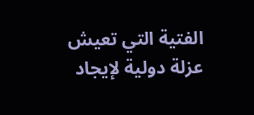الفتية التي تعيش عزلة دولية لإيجاد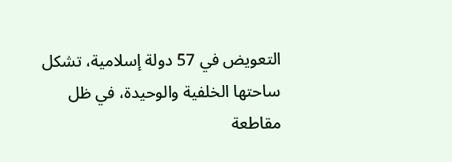التعويض في 57 دولة إسلامية، تشكل ساحتها الخلفية والوحيدة، في ظل مقاطعة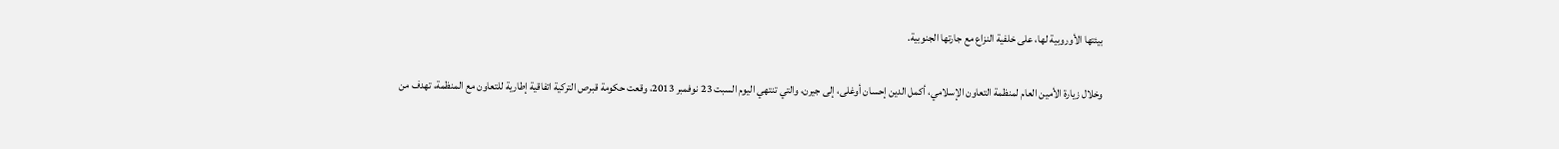بيئتها الأوروبية لها، على خلفية النزاع مع جارتها الجنوبية.

وخلال زيارة الأمين العام لمنظمة التعاون الإسلامي، أكمل الدين إحسان أوغلى، إلى جيرن، والتي تنتهي اليوم السبت 23 نوفمبر 2013، وقعت حكومة قبرص التركية اتفاقية إطارية للتعاون مع المنظمة، تهدف من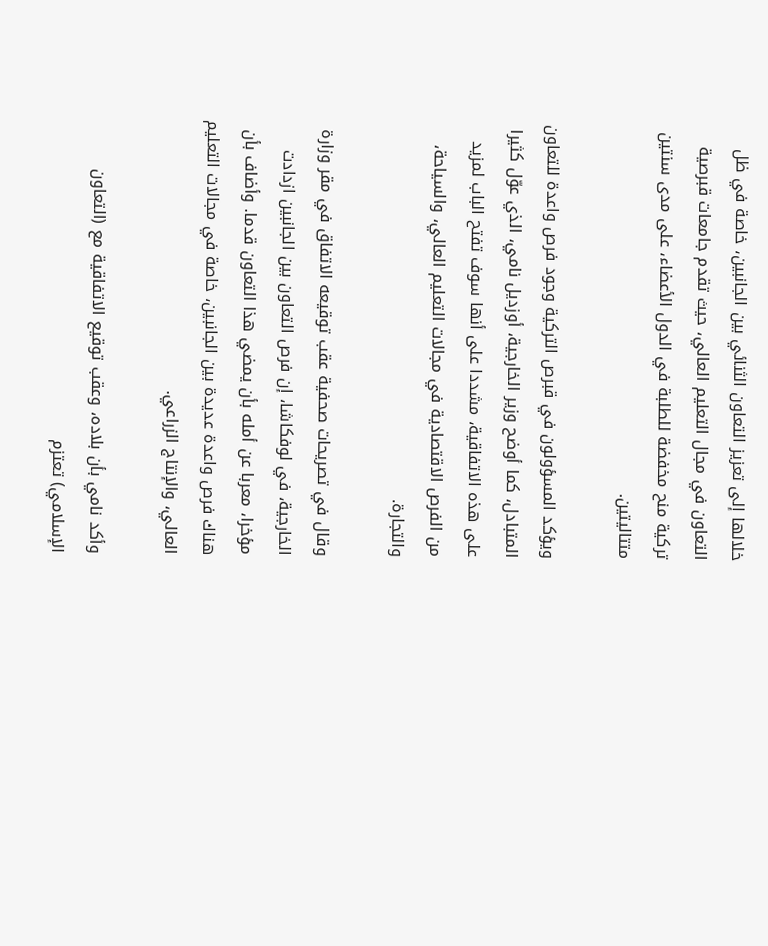خلالها إلى تعزيز التعاون الثنائي بين الجانبين، خاصة في ظل التعاون في مجال التعليم العالي، حيث تقدم جامعات قبرصية تركية منح مخفضة للطلبة في الدول الأعضاء، على مدى سنتين متتاليتين.

ويؤكد المسؤولون في قبرص التركية وجود فرص واعدة للتعاون المتبادل، كما أوضح وزير الخارجية، أوزديل نامي، الذي عوّل كثيرا على هذه الاتفاقية، مشددا على أنها سوف تفتح الباب لمزيد من الفرص الاقتصادية في مجالات التعليم العالي، والسياحة، والتجارة.

وقال في تصريحات صحفية عقب توقيعه الاتفاق في مقر وزارة الخارجية، في لوفكاشا، إن فرص التعاون بين الجانبين ازدادت مؤخرا، معربا عن أمله بأن يمضي هذا التعاون قدما. وأضاف بأن هناك فرص واعدة عديدة بين الجانبين، خاصة في مجالات التعليم العالي، والإنتاج الزراعي.

وأكد نامي بأن بلاده، وعقب توقيع الاتفاقية مع (التعاون الإسلامي) تعتزم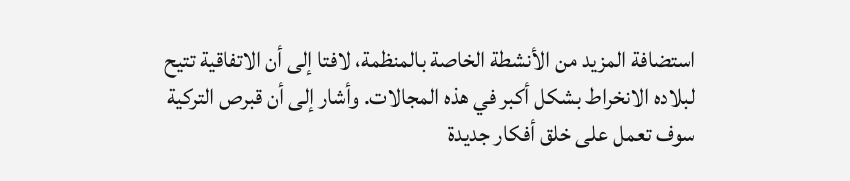استضافة المزيد من الأنشطة الخاصة بالمنظمة، لافتا إلى أن الاتفاقية تتيح لبلاده الانخراط بشكل أكبر في هذه المجالات. وأشار إلى أن قبرص التركية سوف تعمل على خلق أفكار جديدة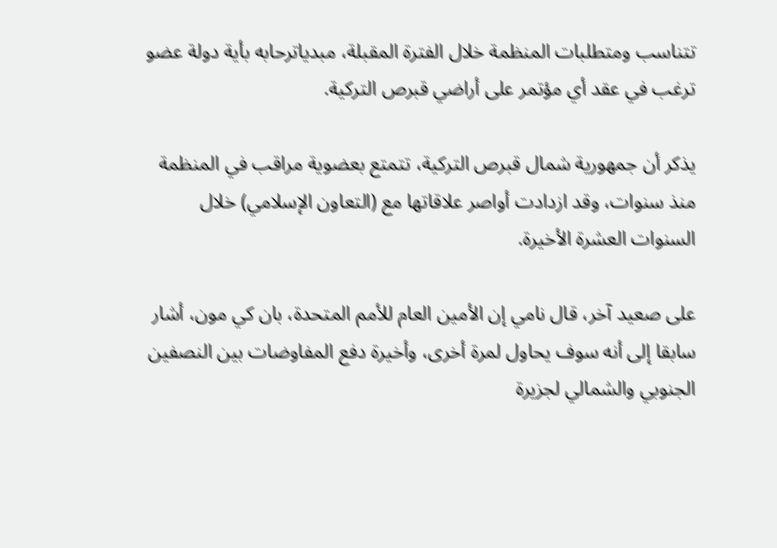تتناسب ومتطلبات المنظمة خلال الفترة المقبلة، مبدياترحابه بأية دولة عضو ترغب في عقد أي مؤتمر على أراضي قبرص التركية.

يذكر أن جمهورية شمال قبرص التركية، تتمتع بعضوية مراقب في المنظمة منذ سنوات، وقد ازدادت أواصر علاقاتها مع (التعاون الإسلامي) خلال السنوات العشرة الأخيرة.

على صعيد آخر، قال نامي إن الأمين العام للأمم المتحدة، بان كي مون، أشار سابقا إلى أنه سوف يحاول لمرة أخرى، وأخيرة دفع المفاوضات بين النصفين الجنوبي والشمالي لجزيرة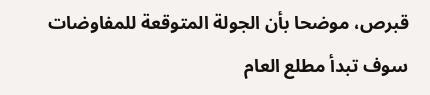قبرص، موضحا بأن الجولة المتوقعة للمفاوضات سوف تبدأ مطلع العام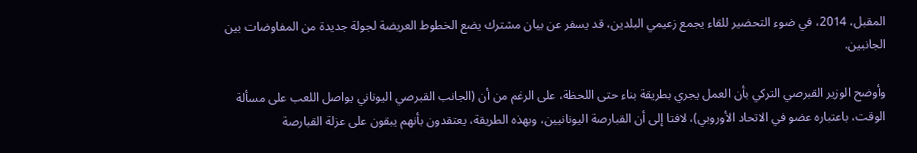المقبل، 2014، في ضوء التحضير للقاء يجمع زعيمي البلدين، قد يسفر عن بيان مشترك يضع الخطوط العريضة لجولة جديدة من المفاوضات بين الجانبين.

وأوضح الوزير القبرصي التركي بأن العمل يجري بطريقة بناء حتى اللحظة، على الرغم من أن (الجانب القبرصي اليوناني يواصل اللعب على مسألة الوقت، باعتباره عضو في الاتحاد الأوروبي)، لافتا إلى أن القبارصة اليونانيين، وبهذه الطريقة، يعتقدون بأنهم يبقون على عزلة القبارصة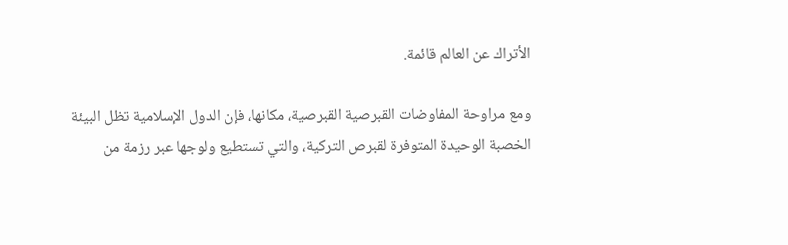الأتراك عن العالم قائمة.

ومع مراوحة المفاوضات القبرصية القبرصية، مكانها، فإن الدول الإسلامية تظل البيئة الخصبة الوحيدة المتوفرة لقبرص التركية، والتي تستطيع ولوجها عبر رزمة من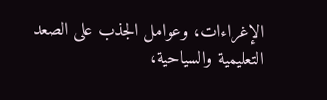الإغراءات، وعوامل الجذب على الصعد التعليمية والسياحية،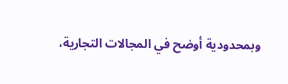وبمحدودية أوضح في المجالات التجارية،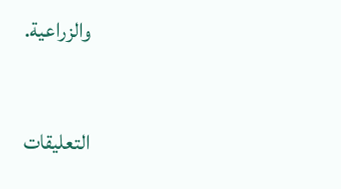والزراعية.

التعليقات